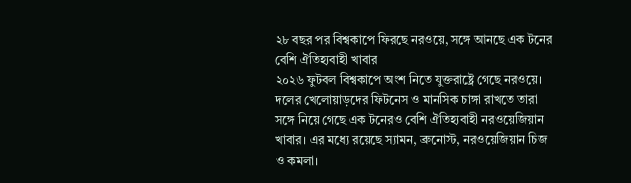২৮ বছর পর বিশ্বকাপে ফিরছে নরওয়ে, সঙ্গে আনছে এক টনের বেশি ঐতিহ্যবাহী খাবার
২০২৬ ফুটবল বিশ্বকাপে অংশ নিতে যুক্তরাষ্ট্রে গেছে নরওয়ে। দলের খেলোয়াড়দের ফিটনেস ও মানসিক চাঙ্গা রাখতে তারা সঙ্গে নিয়ে গেছে এক টনেরও বেশি ঐতিহ্যবাহী নরওয়েজিয়ান খাবার। এর মধ্যে রয়েছে স্যামন, ব্রুনোস্ট, নরওয়েজিয়ান চিজ ও কমলা।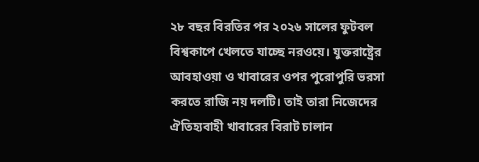২৮ বছর বিরতির পর ২০২৬ সালের ফুটবল বিশ্বকাপে খেলতে যাচ্ছে নরওয়ে। যুক্তরাষ্ট্রের আবহাওয়া ও খাবারের ওপর পুরোপুরি ভরসা করতে রাজি নয় দলটি। তাই তারা নিজেদের ঐতিহ্যবাহী খাবারের বিরাট চালান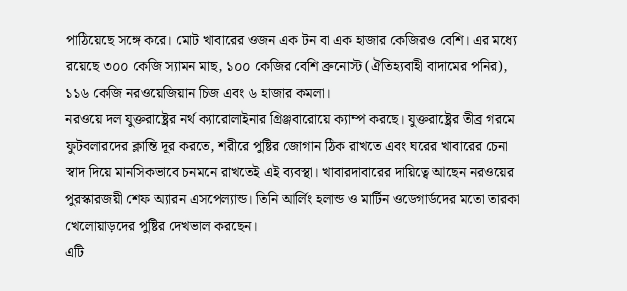পাঠিয়েছে সঙ্গে করে। মোট খাবারের ওজন এক টন বা এক হাজার কেজিরও বেশি। এর মধ্যে রয়েছে ৩০০ কেজি স্যামন মাছ, ১০০ কেজির বেশি ব্রুনোস্ট (ঐতিহ্যবাহী বাদামের পনির), ১১৬ কেজি নরওয়েজিয়ান চিজ এবং ৬ হাজার কমলা।
নরওয়ে দল যুক্তরাষ্ট্রের নর্থ ক্যারোলাইনার গ্রিঞ্জবারোয়ে ক্যাম্প করছে। যুক্তরাষ্ট্রের তীব্র গরমে ফুটবলারদের ক্লান্তি দূর করতে, শরীরে পুষ্টির জোগান ঠিক রাখতে এবং ঘরের খাবারের চেনা স্বাদ দিয়ে মানসিকভাবে চনমনে রাখতেই এই ব্যবস্থা। খাবারদাবারের দায়িত্বে আছেন নরওয়ের পুরস্কারজয়ী শেফ অ্যারন এসপেল্যান্ড। তিনি আর্লিং হলান্ড ও মার্টিন ওডেগার্ডদের মতো তারকা খেলোয়াড়দের পুষ্টির দেখভাল করছেন।
এটি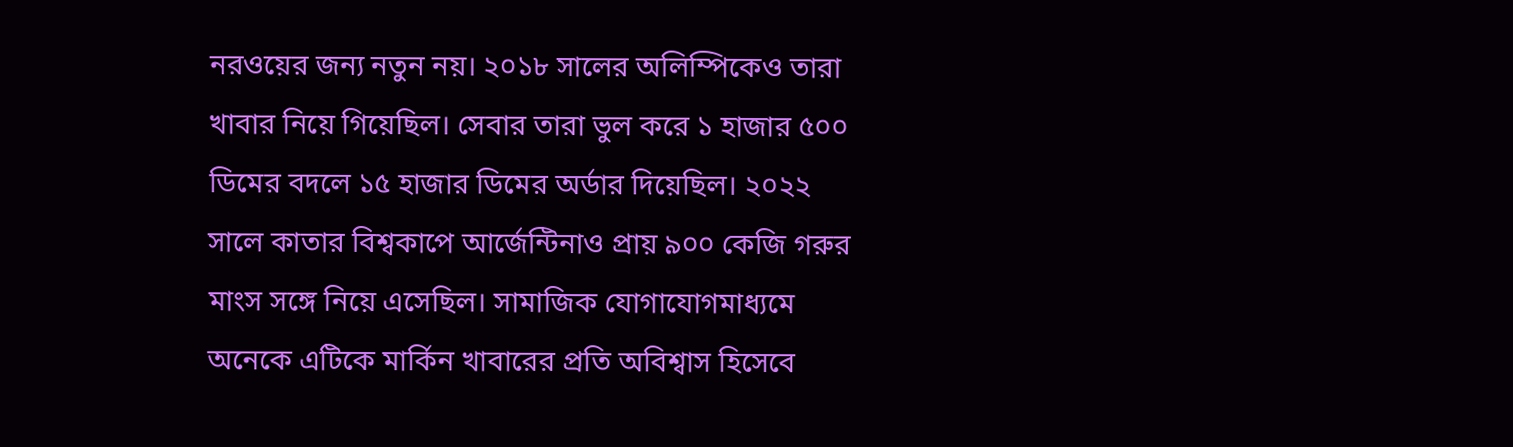নরওয়ের জন্য নতুন নয়। ২০১৮ সালের অলিম্পিকেও তারা খাবার নিয়ে গিয়েছিল। সেবার তারা ভুল করে ১ হাজার ৫০০ ডিমের বদলে ১৫ হাজার ডিমের অর্ডার দিয়েছিল। ২০২২ সালে কাতার বিশ্বকাপে আর্জেন্টিনাও প্রায় ৯০০ কেজি গরুর মাংস সঙ্গে নিয়ে এসেছিল। সামাজিক যোগাযোগমাধ্যমে অনেকে এটিকে মার্কিন খাবারের প্রতি অবিশ্বাস হিসেবে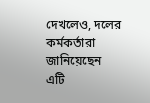দেখলেও, দলের কর্মকর্তারা জানিয়েছেন এটি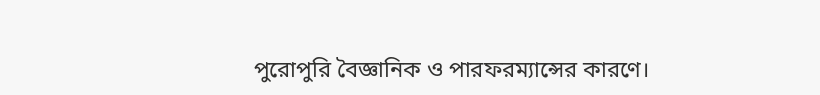পুরোপুরি বৈজ্ঞানিক ও পারফরম্যান্সের কারণে।